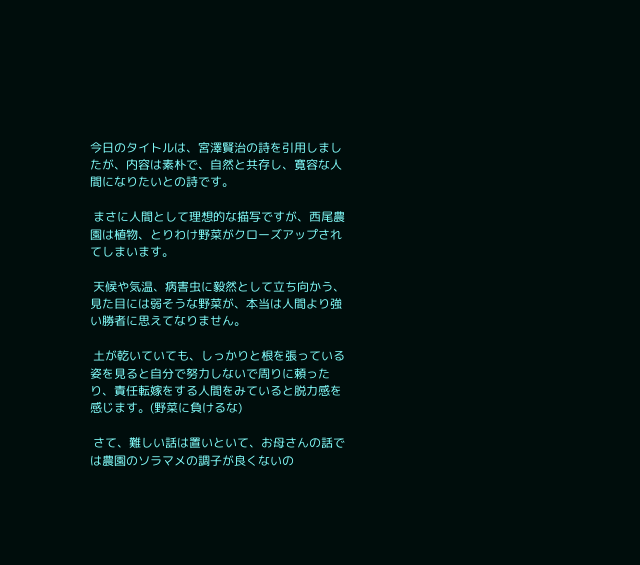今日のタイトルは、宮澤賢治の詩を引用しましたが、内容は素朴で、自然と共存し、寛容な人間になりたいとの詩です。

 まさに人間として理想的な描写ですが、西尾農園は植物、とりわけ野菜がクローズアップされてしまいます。

 天候や気温、病害虫に毅然として立ち向かう、見た目には弱そうな野菜が、本当は人間より強い勝者に思えてなりません。

 土が乾いていても、しっかりと根を張っている姿を見ると自分で努力しないで周りに頼ったり、責任転嫁をする人間をみていると脱力感を感じます。(野菜に負けるな)

 さて、難しい話は置いといて、お母さんの話では農園のソラマメの調子が良くないの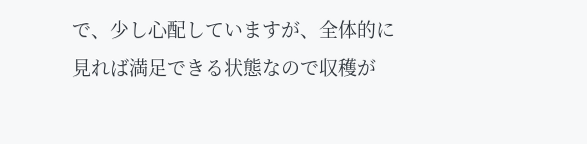で、少し心配していますが、全体的に見れば満足できる状態なので収穫が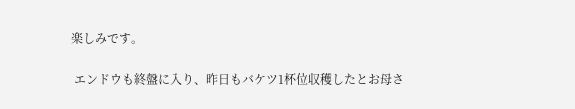楽しみです。

 エンドウも終盤に入り、昨日もバケツ1杯位収穫したとお母さ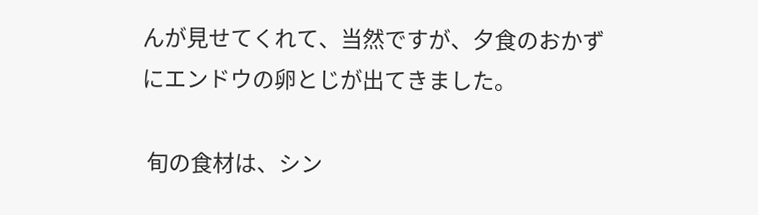んが見せてくれて、当然ですが、夕食のおかずにエンドウの卵とじが出てきました。

 旬の食材は、シン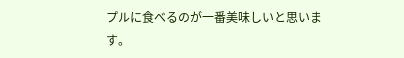プルに食べるのが一番美味しいと思います。